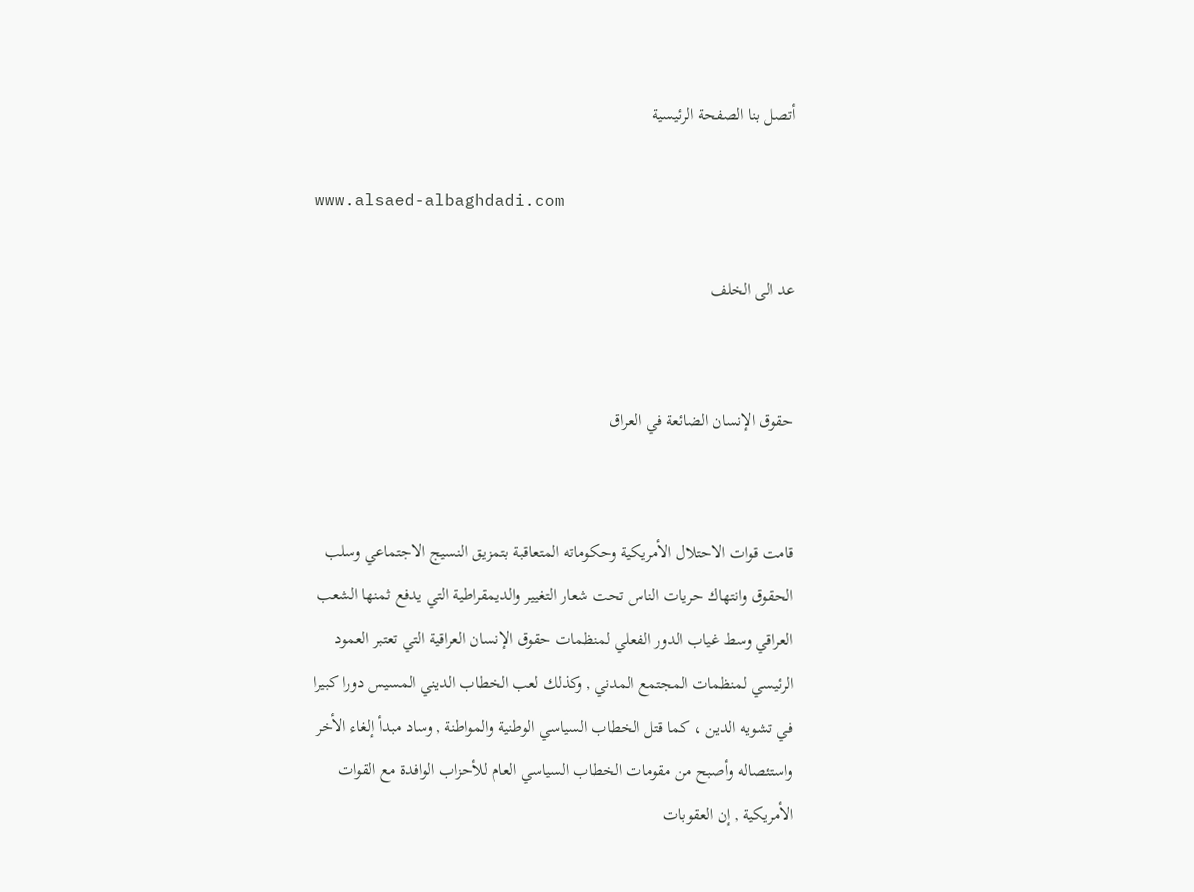أتصل بنا الصفحة الرئيسية

www.alsaed-albaghdadi.com

عد الى الخلف


حقوق الإنسان الضائعة في العراق


قامت قوات الاحتلال الأمريكية وحكوماته المتعاقبة بتمزيق النسيج الاجتماعي وسلب الحقوق وانتهاك حريات الناس تحت شعار التغيير والديمقراطية التي يدفع ثمنها الشعب العراقي وسط غياب الدور الفعلي لمنظمات حقوق الإنسان العراقية التي تعتبر العمود الرئيسي لمنظمات المجتمع المدني , وكذلك لعب الخطاب الديني المسيس دورا كبيرا في تشويه الدين ، كما قتل الخطاب السياسي الوطنية والمواطنة , وساد مبدأ إلغاء الأخر واستئصاله وأصبح من مقومات الخطاب السياسي العام للأحزاب الوافدة مع القوات الأمريكية , إن العقوبات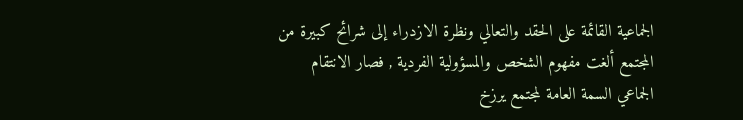الجماعية القائمة على الحقد والتعالي ونظرة الازدراء إلى شرائح كبيرة من المجتمع ألغت مفهوم الشخص والمسؤولية الفردية , فصار الانتقام الجماعي السمة العامة لمجتمع يرزخ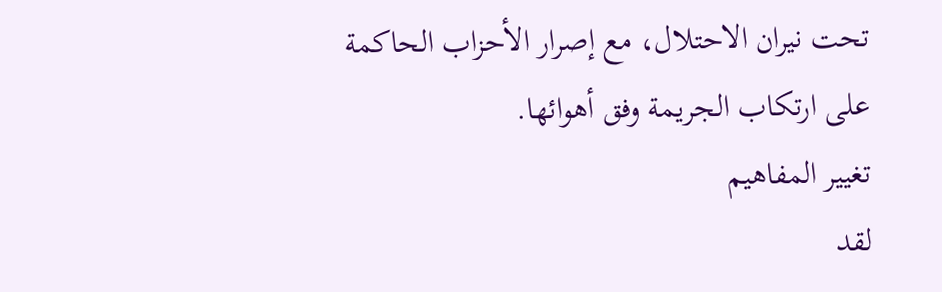تحت نيران الاحتلال، مع إصرار الأحزاب الحاكمة على ارتكاب الجريمة وفق أهوائها.
تغيير المفاهيم
لقد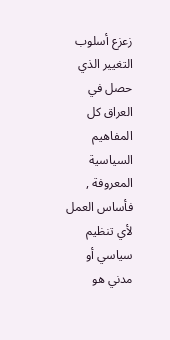زعزع أسلوب التغيير الذي حصل في العراق كل المفاهيم السياسية المعروفة , فأساس العمل لأي تنظيم سياسي أو مدني هو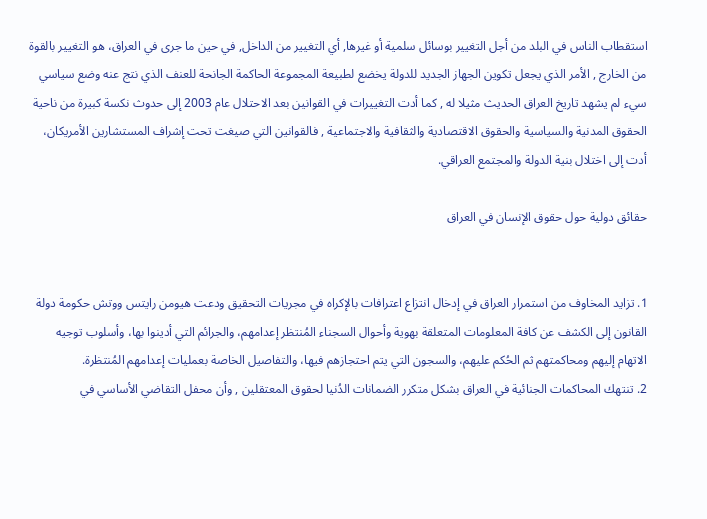استقطاب الناس في البلد من أجل التغيير بوسائل سلمية أو غيرها, أي التغيير من الداخل, في حين ما جرى في العراق، هو التغيير بالقوة من الخارج , الأمر الذي يجعل تكوين الجهاز الجديد للدولة يخضع لطبيعة المجموعة الحاكمة الجانحة للعنف الذي نتج عنه وضع سياسي سيء لم يشهد تاريخ العراق الحديث مثيلا له , كما أدت التغييرات في القوانين بعد الاحتلال عام 2003 إلى حدوث نكسة كبيرة من ناحية الحقوق المدنية والسياسية والحقوق الاقتصادية والثقافية والاجتماعية , فالقوانين التي صيغت تحت إشراف المستشارين الأمريكان، أدت إلى اختلال بنية الدولة والمجتمع العراقي.

حقائق دولية حول حقوق الإنسان في العراق


1. تزايد المخاوف من استمرار العراق في إدخال انتزاع اعترافات بالإكراه في مجريات التحقيق ودعت هيومن رايتس ووتش حكومة دولة القانون إلى الكشف عن كافة المعلومات المتعلقة بهوية وأحوال السجناء المُنتظر إعدامهم، والجرائم التي أدينوا بها، وأسلوب توجيه الاتهام إليهم ومحاكمتهم ثم الحُكم عليهم، والسجون التي يتم احتجازهم فيها، والتفاصيل الخاصة بعمليات إعدامهم المُنتظرة.
2. تنتهك المحاكمات الجنائية في العراق بشكل متكرر الضمانات الدُنيا لحقوق المعتقلين , وأن محفل التقاضي الأساسي في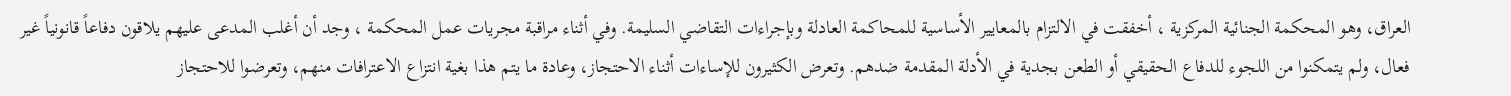العراق، وهو المحكمة الجنائية المركزية ، أخفقت في الالتزام بالمعايير الأساسية للمحاكمة العادلة وبإجراءات التقاضي السليمة. وفي أثناء مراقبة مجريات عمل المحكمة ، وجد أن أغلب المدعى عليهم يلاقون دفاعاً قانونياً غير فعال، ولم يتمكنوا من اللجوء للدفاع الحقيقي أو الطعن بجدية في الأدلة المقدمة ضدهم. وتعرض الكثيرون للإساءات أثناء الاحتجاز، وعادة ما يتم هذا بغية انتزاع الاعترافات منهم، وتعرضوا للاحتجاز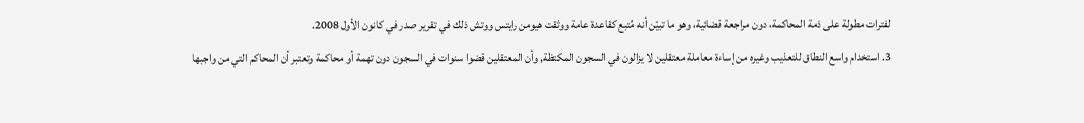لفترات مطولة على ذمة المحاكمة، دون مراجعة قضائية، وهو ما تبيّن أنه مُتبع كقاعدة عامة ووثقت هيومن رايتس ووتش ذلك في تقرير صدر في كانون الأول 2008.
3. استخدام واسع النطاق للتعذيب وغيره من إساءة معاملة معتقلين لا يزالون في السجون المكتظة, وأن المعتقلين قضوا سنوات في السجون دون تهمة أو محاكمة وتعتبر أن المحاكم التي من واجبها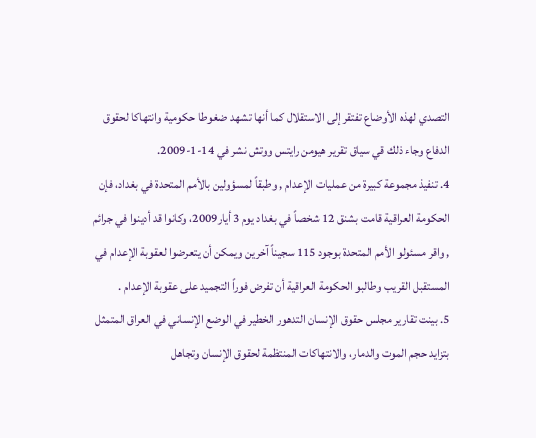التصدي لهذه الأوضاع تفتقر إلى الاستقلال كما أنها تشهد ضغوطا حكومية وانتهاكا لحقوق الدفاع وجاء ذلك قي سياق تقرير هيومن رايتس ووتش نشر في 14-1-2009.
4. تنفيذ مجموعة كبيرة من عمليات الإعدام , وطبقاً لمسؤولين بالأمم المتحدة في بغداد، فإن الحكومة العراقية قامت بشنق 12 شخصاً في بغداد يوم 3 أيار2009، وكانوا قد أدينوا في جرائم , واقر مسئولو الأمم المتحدة بوجود 115 سجيناً آخرين ويمكن أن يتعرضوا لعقوبة الإعدام في المستقبل القريب وطالبو الحكومة العراقية أن تفرض فوراً التجميد على عقوبة الإعدام .
5. بينت تقارير مجلس حقوق الإنسان التدهور الخطير في الوضع الإنساني في العراق المتمثل بتزايد حجم الموت والدمار، والانتهاكات المنتظمة لحقوق الإنسان وتجاهل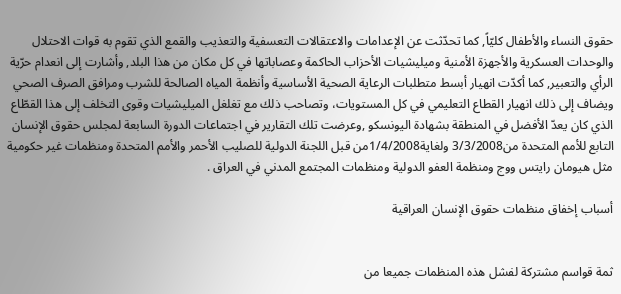حقوق النساء والأطفال كليّاً, كما تحدّثت عن الإعدامات والاعتقالات التعسفية والتعذيب والقمع الذي تقوم به قوات الاحتلال والوحدات العسكرية والأجهزة الأمنية وميليشيات الأحزاب الحاكمة وعصاباتها في كل مكان من هذا البلد, وأشارت إلى انعدام حرّية الرأي والتعبير, كما أكدّت انهيار أبسط متطلبات الرعاية الصحية الأساسية وأنظمة المياه الصالحة للشرب ومرافق الصرف الصحي ويضاف إلى ذلك انهيار القطاع التعليمي في كل المستويات، وتصاحب ذلك مع تغلغل الميليشيات وقوى التخلف إلى هذا القطّاع الذي كان يعدّ الأفضل في المنطقة بشهادة اليونسكو ,وعرضت تلك التقارير في اجتماعات الدورة السابعة لمجلس حقوق الإنسان التابع للأمم المتحدة من3/3/2008 ولغاية1/4/2008من قبل اللجنة الدولية للصليب الأحمر والأمم المتحدة ومنظمات غير حكومية مثل هيومان رايتس ووج ومنظمة العفو الدولية ومنظمات المجتمع المدني في العراق .

أسباب إخفاق منظمات حقوق الإنسان العراقية


ثمة قواسم مشتركة لفشل هذه المنظمات جميعا من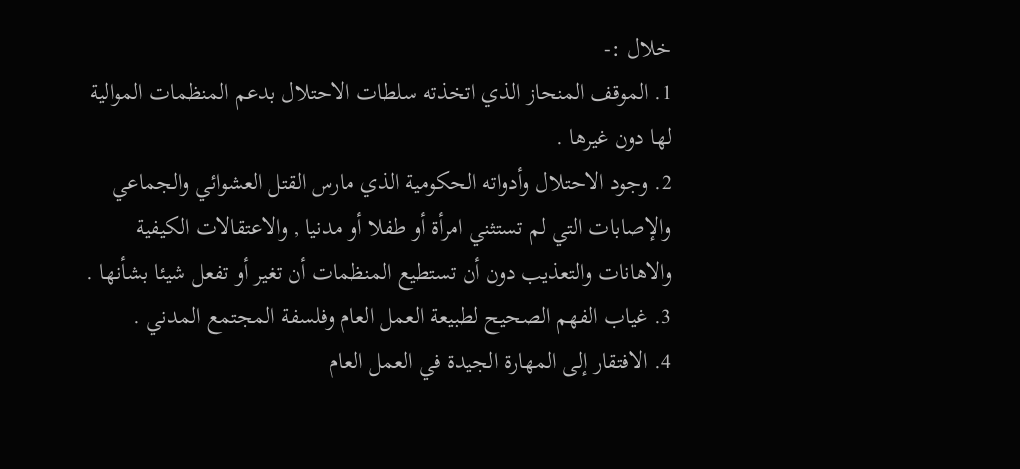خلال :-
1. الموقف المنحاز الذي اتخذته سلطات الاحتلال بدعم المنظمات الموالية لها دون غيرها .
2. وجود الاحتلال وأدواته الحكومية الذي مارس القتل العشوائي والجماعي والإصابات التي لم تستثني امرأة أو طفلا أو مدنيا , والاعتقالات الكيفية والاهانات والتعذيب دون أن تستطيع المنظمات أن تغير أو تفعل شيئا بشأنها .
3. غياب الفهم الصحيح لطبيعة العمل العام وفلسفة المجتمع المدني .
4. الافتقار إلى المهارة الجيدة في العمل العام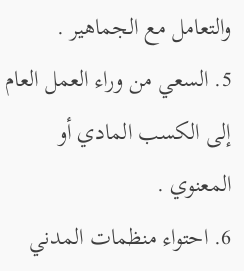والتعامل مع الجماهير .
5. السعي من وراء العمل العام إلى الكسب المادي أو المعنوي .
6. احتواء منظمات المدني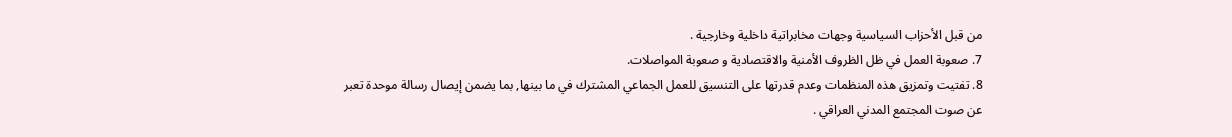من قبل الأحزاب السياسية وجهات مخابراتية داخلية وخارجية .
7. صعوبة العمل في ظل الظروف الأمنية والاقتصادية و صعوبة المواصلات.
8. تفتيت وتمزيق هذه المنظمات وعدم قدرتها على التنسيق للعمل الجماعي المشترك في ما بينها, بما يضمن إيصال رسالة موحدة تعبر عن صوت المجتمع المدني العراقي .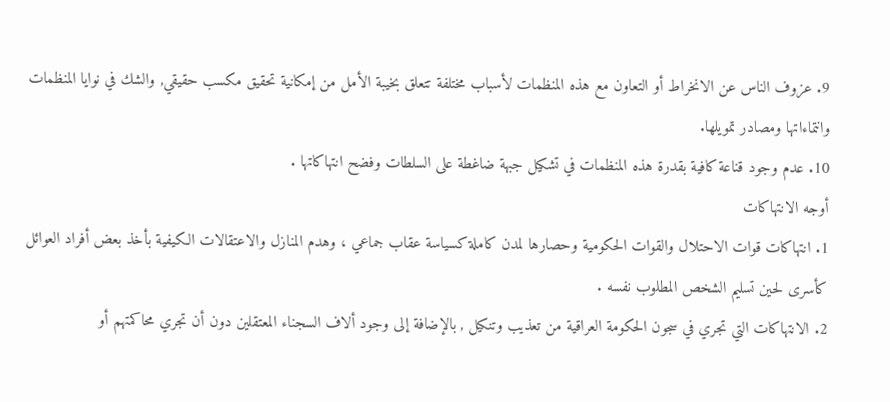9. عزوف الناس عن الانخراط أو التعاون مع هذه المنظمات لأسباب مختلفة تتعلق بخيبة الأمل من إمكانية تحقيق مكسب حقيقي, والشك في نوايا المنظمات وانتماءاتها ومصادر تمويلها.
10. عدم وجود قناعة كافية بقدرة هذه المنظمات في تشكيل جبهة ضاغطة على السلطات وفضح انتهاكاتها .
أوجه الانتهاكات
1. انتهاكات قوات الاحتلال والقوات الحكومية وحصارها لمدن كاملة كسياسة عقاب جماعي ، وهدم المنازل والاعتقالات الكيفية بأخذ بعض أفراد العوائل كأسرى لحين تسليم الشخص المطلوب نفسه .
2. الانتهاكات التي تجري في سجون الحكومة العراقية من تعذيب وتنكيل , بالإضافة إلى وجود ألاف السجناء المعتقلين دون أن تجري محاكمتهم أو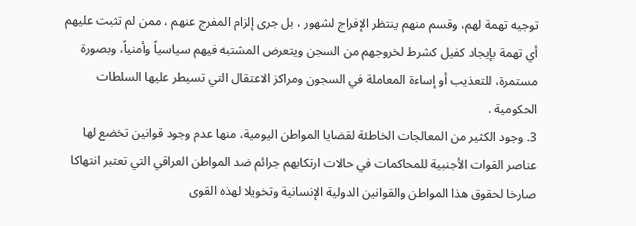توجيه تهمة لهم، وقسم منهم ينتظر الإفراج لشهور ، بل جرى إلزام المفرج عنهم ، ممن لم تثبت عليهم أي تهمة بإيجاد كفيل كشرط لخروجهم من السجن ويتعرض المشتبه فيهم سياسياً وأمنياً، وبصورة مستمرة، للتعذيب أو إساءة المعاملة في السجون ومراكز الاعتقال التي تسيطر عليها السلطات الحكومية .
3. وجود الكثير من المعالجات الخاطئة لقضايا المواطن اليومية، منها عدم وجود قوانين تخضع لها عناصر القوات الأجنبية للمحاكمات في حالات ارتكابهم جرائم ضد المواطن العراقي التي تعتبر انتهاكا صارخا لحقوق هذا المواطن والقوانين الدولية الإنسانية وتخويلا لهذه القوى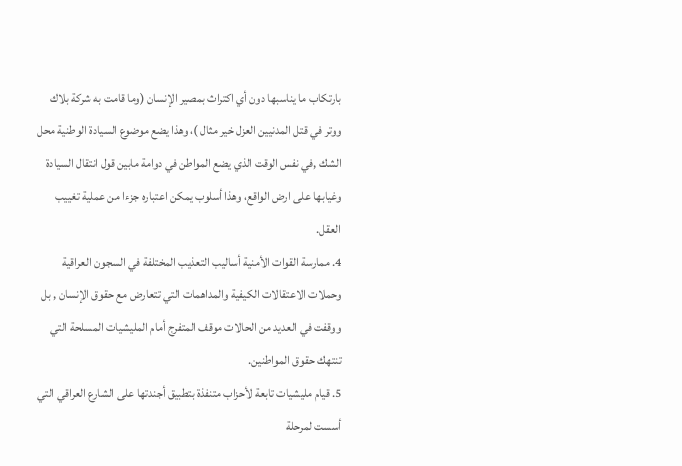بارتكاب ما يناسبها دون أي اكتراث بمصير الإنسان (وما قامت به شركة بلاك ووتر في قتل المدنيين العزل خير مثال )، وهذا يضع موضوع السيادة الوطنية محل الشك ,في نفس الوقت الذي يضع المواطن في دوامة مابين قول انتقال السيادة وغيابها على ارض الواقع، وهذا أسلوب يمكن اعتباره جزءا من عملية تغييب العقل.
4. ممارسة القوات الأمنية أساليب التعذيب المختلفة في السجون العراقية وحملات الاعتقالات الكيفية والمداهمات التي تتعارض مع حقوق الإنسان , بل ووقفت في العديد من الحالات موقف المتفرج أمام المليشيات المسلحة التي تنتهك حقوق المواطنين.
5. قيام مليشيات تابعة لأحزاب متنفذة بتطبيق أجندتها على الشارع العراقي التي أسست لمرحلة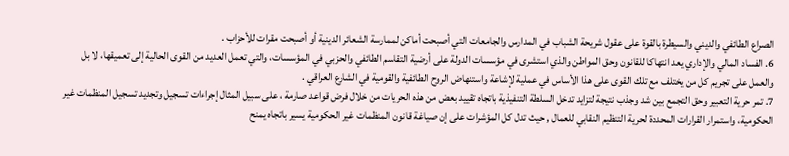الصراع الطائفي والديني والسيطرة بالقوة على عقول شريحة الشباب في المدارس والجامعات التي أصبحت أماكن لممارسة الشعائر الدينية أو أصبحت مقرات للأحزاب .
6. الفساد المالي والإداري يعد انتهاكا للقانون وحق المواطن والذي استشرى في مؤسسات الدولة على أرضية التقاسم الطائفي والحزبي في المؤسسات، والتي تعمل العديد من القوى الحالية إلى تعميقها، لا بل والعمل على تجريم كل من يختلف مع تلك القوى على هذا الأساس في عملية لإشاعة واستنهاض الروح الطائفية والقومية في الشارع العراقي .
7. تمر حرية التعبير وحق التجمع بين شد وجذب نتيجة لتزايد تدخل السلطة التنفيذية باتجاه تقييد بعض من هذه الحريات من خلال فرض قواعد صارمة ، على سبيل المثال إجراءات تسجيل وتجديد تسجيل المنظمات غير الحكومية، واستمرار القرارات المحددة لحرية التنظيم النقابي للعمال , حيث تدل كل المؤشرات على إن صياغة قانون المنظمات غير الحكومية يسير باتجاه يمنح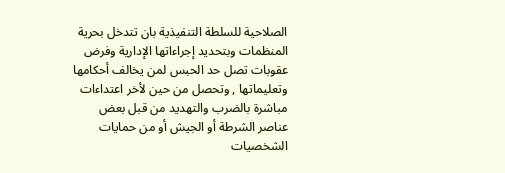الصلاحية للسلطة التنفيذية بان تتدخل بحرية المنظمات وبتحديد إجراءاتها الإدارية وفرض عقوبات تصل حد الحبس لمن يخالف أحكامها وتعليماتها , وتحصل من حين لأخر اعتداءات مباشرة بالضرب والتهديد من قبل بعض عناصر الشرطة أو الجيش أو من حمايات الشخصيات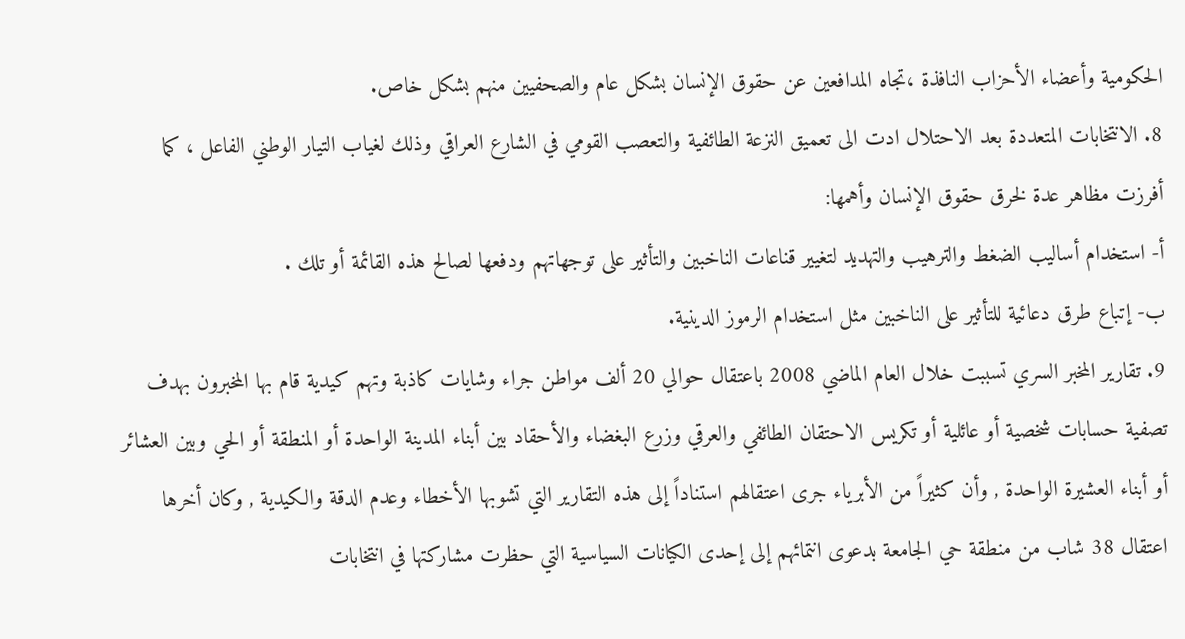الحكومية وأعضاء الأحزاب النافذة ،تجاه المدافعين عن حقوق الإنسان بشكل عام والصحفيين منهم بشكل خاص.
8. الانتخابات المتعددة بعد الاحتلال ادت الى تعميق النزعة الطائفية والتعصب القومي في الشارع العراقي وذلك لغياب التيار الوطني الفاعل ، كما أفرزت مظاهر عدة لخرق حقوق الإنسان وأهمها:
أ- استخدام أساليب الضغط والترهيب والتهديد لتغيير قناعات الناخبين والتأثير على توجهاتهم ودفعها لصالح هذه القائمة أو تلك .
ب- إتباع طرق دعائية للتأثير على الناخبين مثل استخدام الرموز الدينية.
9. تقارير المخبر السري تسببت خلال العام الماضي 2008 باعتقال حوالي 20 ألف مواطن جراء وشايات كاذبة وتهم كيدية قام بها المخبرون بهدف تصفية حسابات شخصية أو عائلية أو تكريس الاحتقان الطائفي والعرقي وزرع البغضاء والأحقاد بين أبناء المدينة الواحدة أو المنطقة أو الحي وبين العشائر أو أبناء العشيرة الواحدة , وأن كثيراً من الأبرياء جرى اعتقالهم استناداً إلى هذه التقارير التي تشوبها الأخطاء وعدم الدقة والكيدية , وكان أخرها اعتقال 38 شاب من منطقة حي الجامعة بدعوى انتمائهم إلى إحدى الكيانات السياسية التي حظرت مشاركتها في انتخابات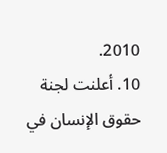2010.
10. أعلنت لجنة حقوق الإنسان في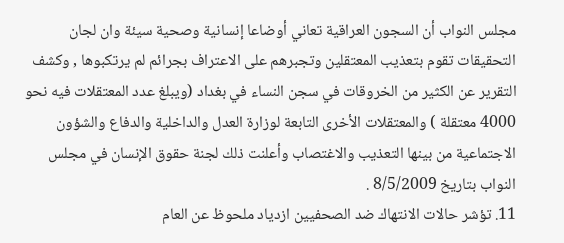مجلس النواب أن السجون العراقية تعاني أوضاعا إنسانية وصحية سيئة وان لجان التحقيقات تقوم بتعذيب المعتقلين وتجبرهم على الاعتراف بجرائم لم يرتكبوها , وكشف التقرير عن الكثير من الخروقات في سجن النساء في بغداد (ويبلغ عدد المعتقلات فيه نحو 4000 معتقلة ) والمعتقلات الأخرى التابعة لوزارة العدل والداخلية والدفاع والشؤون الاجتماعية من بينها التعذيب والاغتصاب وأعلنت ذلك لجنة حقوق الإنسان في مجلس النواب بتاريخ 8/5/2009 .
11. تؤشر حالات الانتهاك ضد الصحفيين ازدياد ملحوظ عن العام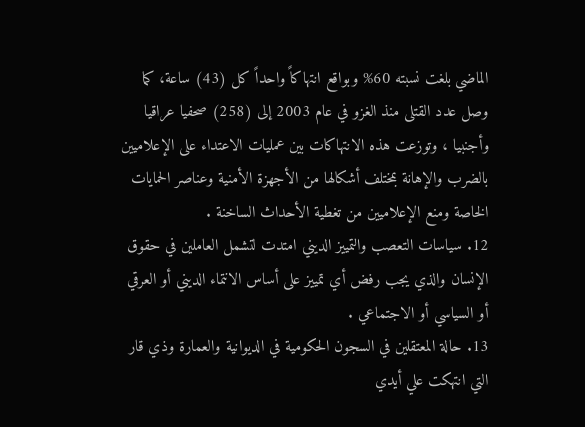الماضي بلغت نسبته 60% وبواقع انتهاكاً واحداً كل (43) ساعة، كما وصل عدد القتلى منذ الغزو في عام 2003 إلى (258) صحفيا عراقيا وأجنبيا ، وتوزعت هذه الانتهاكات بين عمليات الاعتداء على الإعلاميين بالضرب والإهانة بمختلف أشكالها من الأجهزة الأمنية وعناصر الحمايات الخاصة ومنع الإعلاميين من تغطية الأحداث الساخنة .
12. سياسات التعصب والتمييز الديني امتدت لتشمل العاملين في حقوق الإنسان والذي يجب رفض أي تمييز على أساس الانتماء الديني أو العرقي أو السياسي أو الاجتماعي .
13. حالة المعتقلين في السجون الحكومية في الديوانية والعمارة وذي قار التي انتهكت علي أيدي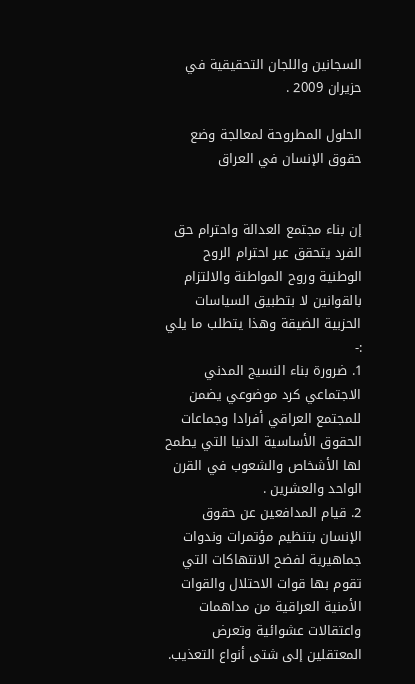السجانين واللجان التحقيقية في حزيران 2009 .

الحلول المطروحة لمعالجة وضع حقوق الإنسان في العراق


إن بناء مجتمع العدالة واحترام حق الفرد يتحقق عبر احترام الروح الوطنية وروح المواطنة والالتزام بالقوانين لا بتطبيق السياسات الحزبية الضيقة وهذا يتطلب ما يلي :-
1. ضرورة بناء النسيج المدني الاجتماعي كرد موضوعي يضمن للمجتمع العراقي أفرادا وجماعات الحقوق الأساسية الدنيا التي يطمح لها الأشخاص والشعوب في القرن الواحد والعشرين .
2. قيام المدافعين عن حقوق الإنسان بتنظيم مؤتمرات وندوات جماهيرية لفضح الانتهاكات التي تقوم بها قوات الاحتلال والقوات الأمنية العراقية من مداهمات واعتقالات عشوائية وتعرض المعتقلين إلى شتى أنواع التعذيب.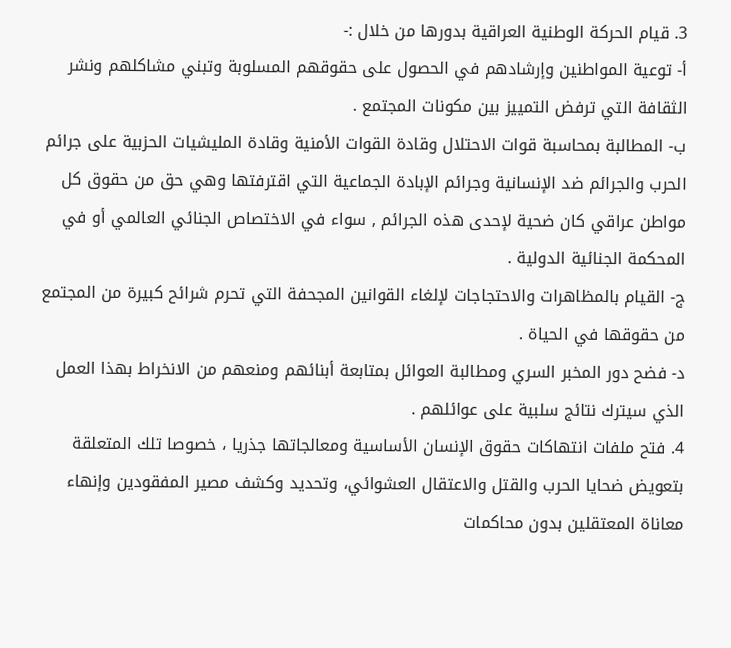3. قيام الحركة الوطنية العراقية بدورها من خلال :-
أ- توعية المواطنين وإرشادهم في الحصول على حقوقهم المسلوبة وتبني مشاكلهم ونشر الثقافة التي ترفض التمييز بين مكونات المجتمع .
ب- المطالبة بمحاسبة قوات الاحتلال وقادة القوات الأمنية وقادة المليشيات الحزبية على جرائم الحرب والجرائم ضد الإنسانية وجرائم الإبادة الجماعية التي اقترفتها وهي حق من حقوق كل مواطن عراقي كان ضحية لإحدى هذه الجرائم , سواء في الاختصاص الجنائي العالمي أو في المحكمة الجنائية الدولية .
ج- القيام بالمظاهرات والاحتجاجات لإلغاء القوانين المجحفة التي تحرم شرائح كبيرة من المجتمع من حقوقها في الحياة .
د- فضح دور المخبر السري ومطالبة العوائل بمتابعة أبنائهم ومنعهم من الانخراط بهذا العمل الذي سيترك نتائج سلبية على عوائلهم .
4. فتح ملفات انتهاكات حقوق الإنسان الأساسية ومعالجاتها جذريا ، خصوصا تلك المتعلقة بتعويض ضحايا الحرب والقتل والاعتقال العشوائي، وتحديد وكشف مصير المفقودين وإنهاء معاناة المعتقلين بدون محاكمات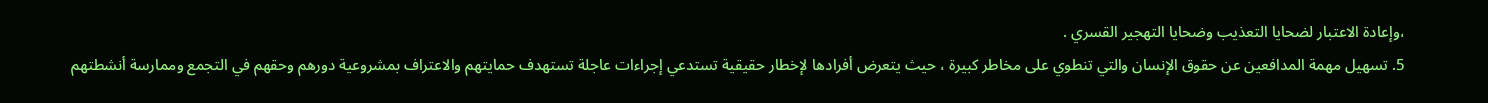،وإعادة الاعتبار لضحايا التعذيب وضحايا التهجير القسري .
5. تسهيل مهمة المدافعين عن حقوق الإنسان والتي تنطوي على مخاطر كبيرة ، حيث يتعرض أفرادها لإخطار حقيقية تستدعي إجراءات عاجلة تستهدف حمايتهم والاعتراف بمشروعية دورهم وحقهم في التجمع وممارسة أنشطتهم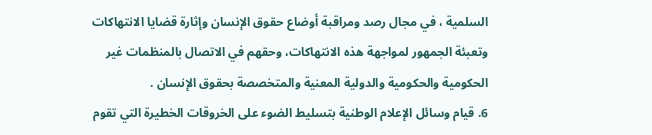السلمية ، في مجال رصد ومراقبة أوضاع حقوق الإنسان وإثارة قضايا الانتهاكات وتعبئة الجمهور لمواجهة هذه الانتهاكات، وحقهم في الاتصال بالمنظمات غير الحكومية والحكومية والدولية المعنية والمتخصصة بحقوق الإنسان .
6. قيام وسائل الإعلام الوطنية بتسليط الضوء على الخروقات الخطيرة التي تقوم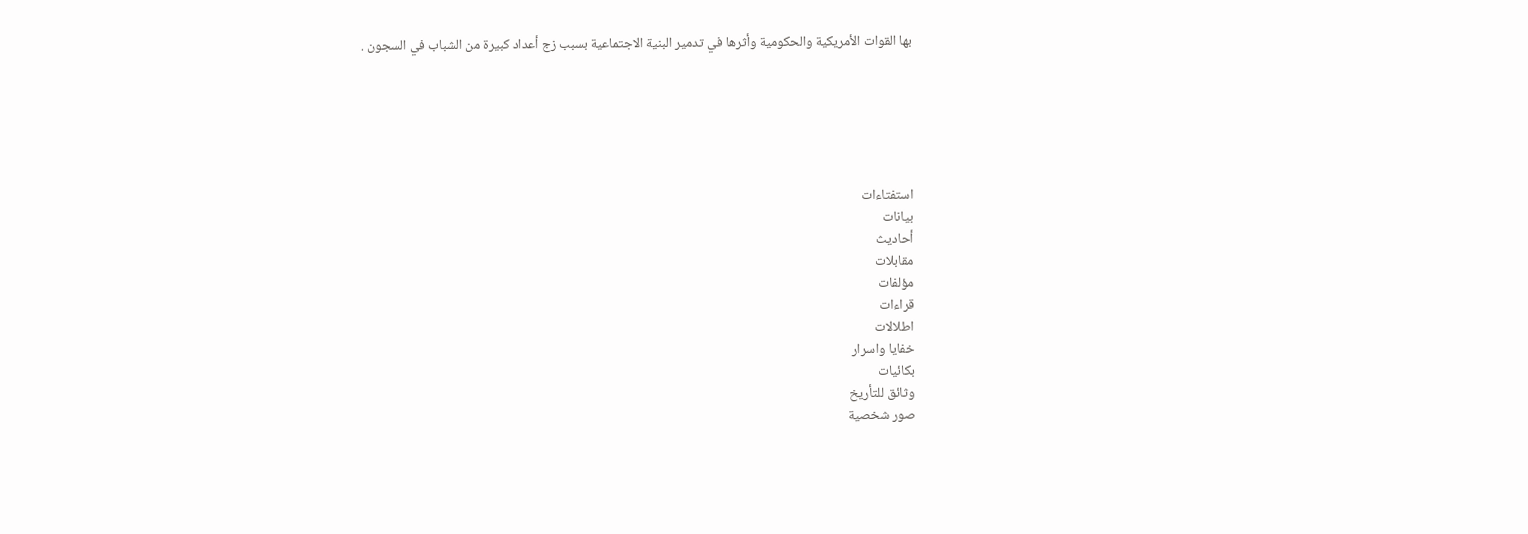بها القوات الأمريكية والحكومية وأثرها في تدمير البنية الاجتماعية بسبب زج أعداد كبيرة من الشباب في السجون .






استفتاءات
بيانات
أحاديث
مقابلات
مؤلفات
قراءات
اطلالات
خفايا واسرار
بكائيات
وثائق للتأريخ
صور شخصية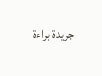جريدة براءة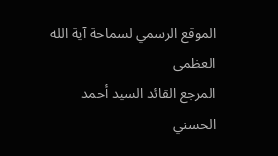الموقع الرسمي لسماحة آية الله العظمى
المرجع القائد السيد أحمد الحسني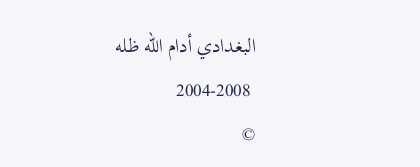البغدادي أدام الله ظله
 2004-2008
©